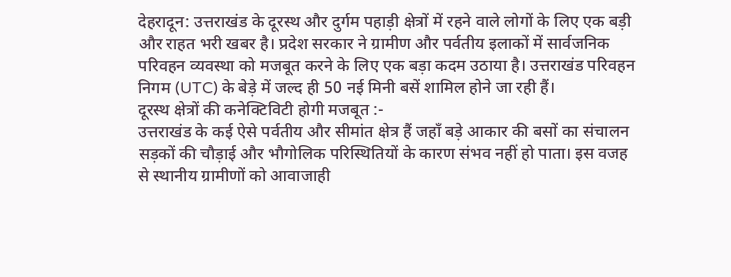देहरादून: उत्तराखंड के दूरस्थ और दुर्गम पहाड़ी क्षेत्रों में रहने वाले लोगों के लिए एक बड़ी और राहत भरी खबर है। प्रदेश सरकार ने ग्रामीण और पर्वतीय इलाकों में सार्वजनिक परिवहन व्यवस्था को मजबूत करने के लिए एक बड़ा कदम उठाया है। उत्तराखंड परिवहन निगम (UTC) के बेड़े में जल्द ही 50 नई मिनी बसें शामिल होने जा रही हैं।
दूरस्थ क्षेत्रों की कनेक्टिविटी होगी मजबूत :-
उत्तराखंड के कई ऐसे पर्वतीय और सीमांत क्षेत्र हैं जहाँ बड़े आकार की बसों का संचालन सड़कों की चौड़ाई और भौगोलिक परिस्थितियों के कारण संभव नहीं हो पाता। इस वजह से स्थानीय ग्रामीणों को आवाजाही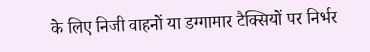के लिए निजी वाहनों या डग्गामार टैक्सियों पर निर्भर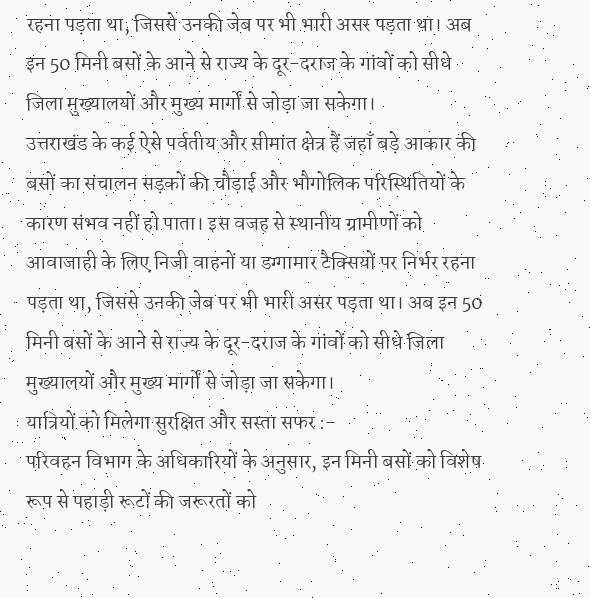रहना पड़ता था, जिससे उनकी जेब पर भी भारी असर पड़ता था। अब इन 50 मिनी बसों के आने से राज्य के दूर-दराज के गांवों को सीधे जिला मुख्यालयों और मुख्य मार्गों से जोड़ा जा सकेगा।
उत्तराखंड के कई ऐसे पर्वतीय और सीमांत क्षेत्र हैं जहाँ बड़े आकार की बसों का संचालन सड़कों की चौड़ाई और भौगोलिक परिस्थितियों के कारण संभव नहीं हो पाता। इस वजह से स्थानीय ग्रामीणों को आवाजाही के लिए निजी वाहनों या डग्गामार टैक्सियों पर निर्भर रहना पड़ता था, जिससे उनकी जेब पर भी भारी असर पड़ता था। अब इन 50 मिनी बसों के आने से राज्य के दूर-दराज के गांवों को सीधे जिला मुख्यालयों और मुख्य मार्गों से जोड़ा जा सकेगा।
यात्रियों को मिलेगा सुरक्षित और सस्ता सफर :-
परिवहन विभाग के अधिकारियों के अनुसार, इन मिनी बसों को विशेष रूप से पहाड़ी रूटों की जरूरतों को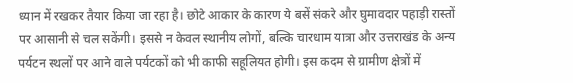ध्यान में रखकर तैयार किया जा रहा है। छोटे आकार के कारण ये बसें संकरे और घुमावदार पहाड़ी रास्तों पर आसानी से चल सकेंगी। इससे न केवल स्थानीय लोगों, बल्कि चारधाम यात्रा और उत्तराखंड के अन्य पर्यटन स्थलों पर आने वाले पर्यटकों को भी काफी सहूलियत होगी। इस कदम से ग्रामीण क्षेत्रों में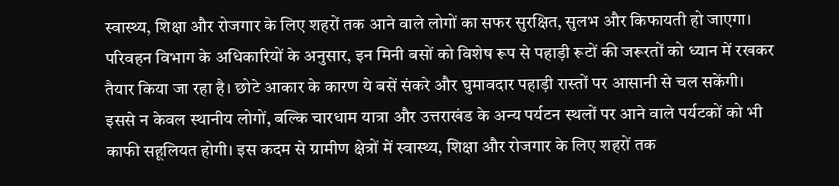स्वास्थ्य, शिक्षा और रोजगार के लिए शहरों तक आने वाले लोगों का सफर सुरक्षित, सुलभ और किफायती हो जाएगा।
परिवहन विभाग के अधिकारियों के अनुसार, इन मिनी बसों को विशेष रूप से पहाड़ी रूटों की जरूरतों को ध्यान में रखकर तैयार किया जा रहा है। छोटे आकार के कारण ये बसें संकरे और घुमावदार पहाड़ी रास्तों पर आसानी से चल सकेंगी। इससे न केवल स्थानीय लोगों, बल्कि चारधाम यात्रा और उत्तराखंड के अन्य पर्यटन स्थलों पर आने वाले पर्यटकों को भी काफी सहूलियत होगी। इस कदम से ग्रामीण क्षेत्रों में स्वास्थ्य, शिक्षा और रोजगार के लिए शहरों तक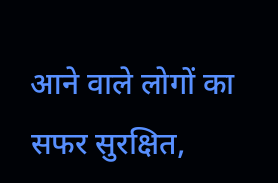आने वाले लोगों का सफर सुरक्षित,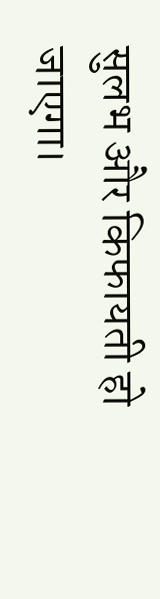सुलभ और किफायती हो जाएगा।